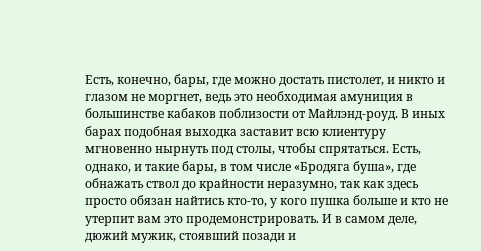Есть, конечно, бары, где можно достать пистолет, и никто и глазом не моргнет, ведь это необходимая амуниция в большинстве кабаков поблизости от Майлэнд-роуд. В иных барах подобная выходка заставит всю клиентуру мгновенно нырнуть под столы, чтобы спрятаться. Есть, однако, и такие бары, в том числе «Бродяга буша», где обнажать ствол до крайности неразумно, так как здесь просто обязан найтись кто-то, у кого пушка больше и кто не утерпит вам это продемонстрировать. И в самом деле, дюжий мужик, стоявший позади и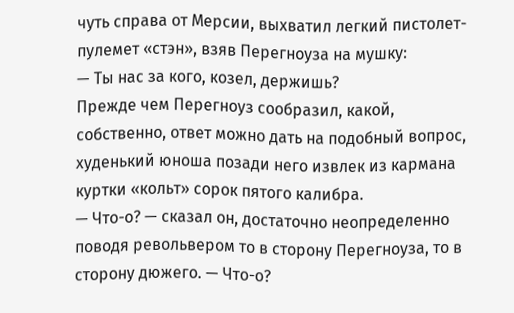чуть справа от Мерсии, выхватил легкий пистолет-пулемет «стэн», взяв Перегноуза на мушку:
— Ты нас за кого, козел, держишь?
Прежде чем Перегноуз сообразил, какой, собственно, ответ можно дать на подобный вопрос, худенький юноша позади него извлек из кармана куртки «кольт» сорок пятого калибра.
— Что-о? — сказал он, достаточно неопределенно поводя револьвером то в сторону Перегноуза, то в сторону дюжего. — Что-о?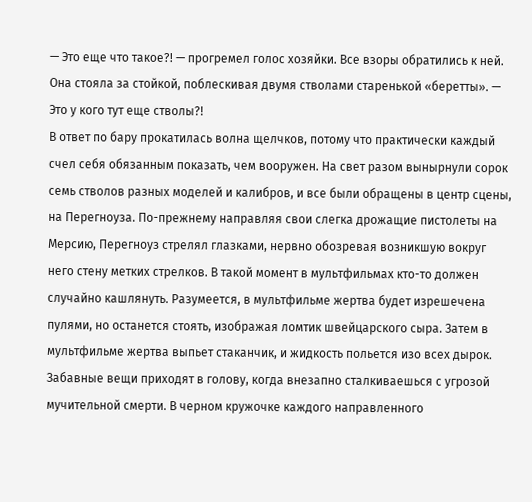— Это еще что такое?! — прогремел голос хозяйки. Все взоры обратились к ней. Она стояла за стойкой, поблескивая двумя стволами старенькой «беретты». — Это у кого тут еще стволы?!
В ответ по бару прокатилась волна щелчков, потому что практически каждый счел себя обязанным показать, чем вооружен. На свет разом вынырнули сорок семь стволов разных моделей и калибров, и все были обращены в центр сцены, на Перегноуза. По-прежнему направляя свои слегка дрожащие пистолеты на Мерсию, Перегноуз стрелял глазками, нервно обозревая возникшую вокруг него стену метких стрелков. В такой момент в мультфильмах кто-то должен случайно кашлянуть. Разумеется, в мультфильме жертва будет изрешечена пулями, но останется стоять, изображая ломтик швейцарского сыра. Затем в мультфильме жертва выпьет стаканчик, и жидкость польется изо всех дырок. Забавные вещи приходят в голову, когда внезапно сталкиваешься с угрозой мучительной смерти. В черном кружочке каждого направленного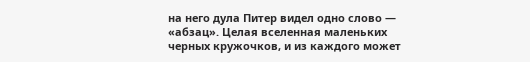на него дула Питер видел одно слово — «абзац». Целая вселенная маленьких черных кружочков, и из каждого может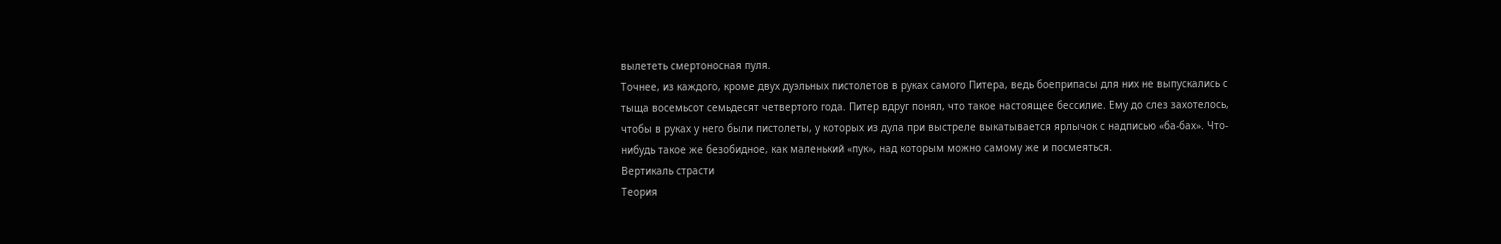вылететь смертоносная пуля.
Точнее, из каждого, кроме двух дуэльных пистолетов в руках самого Питера, ведь боеприпасы для них не выпускались с тыща восемьсот семьдесят четвертого года. Питер вдруг понял, что такое настоящее бессилие. Ему до слез захотелось, чтобы в руках у него были пистолеты, у которых из дула при выстреле выкатывается ярлычок с надписью «ба-бах». Что-нибудь такое же безобидное, как маленький «пук», над которым можно самому же и посмеяться.
Вертикаль страсти
Теория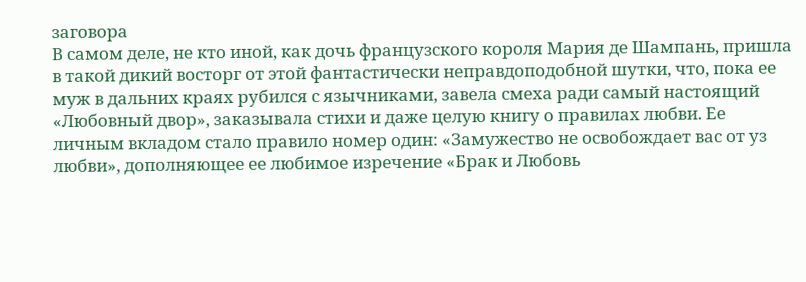заговора
В самом деле, не кто иной, как дочь французского короля Мария де Шампань, пришла в такой дикий восторг от этой фантастически неправдоподобной шутки, что, пока ее муж в дальних краях рубился с язычниками, завела смеха ради самый настоящий «Любовный двор», заказывала стихи и даже целую книгу о правилах любви. Ее личным вкладом стало правило номер один: «Замужество не освобождает вас от уз любви», дополняющее ее любимое изречение «Брак и Любовь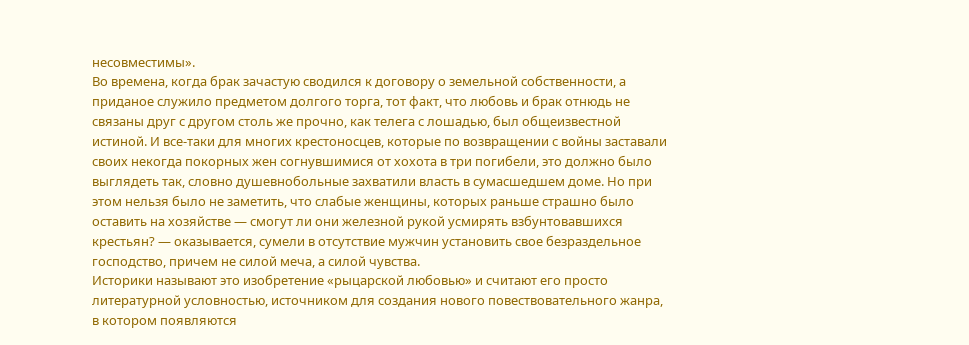несовместимы».
Во времена, когда брак зачастую сводился к договору о земельной собственности, а приданое служило предметом долгого торга, тот факт, что любовь и брак отнюдь не связаны друг с другом столь же прочно, как телега с лошадью, был общеизвестной истиной. И все-таки для многих крестоносцев, которые по возвращении с войны заставали своих некогда покорных жен согнувшимися от хохота в три погибели, это должно было выглядеть так, словно душевнобольные захватили власть в сумасшедшем доме. Но при этом нельзя было не заметить, что слабые женщины, которых раньше страшно было оставить на хозяйстве — смогут ли они железной рукой усмирять взбунтовавшихся крестьян? — оказывается, сумели в отсутствие мужчин установить свое безраздельное господство, причем не силой меча, а силой чувства.
Историки называют это изобретение «рыцарской любовью» и считают его просто литературной условностью, источником для создания нового повествовательного жанра, в котором появляются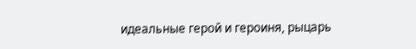идеальные герой и героиня, рыцарь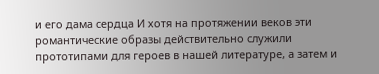и его дама сердца И хотя на протяжении веков эти романтические образы действительно служили прототипами для героев в нашей литературе, а затем и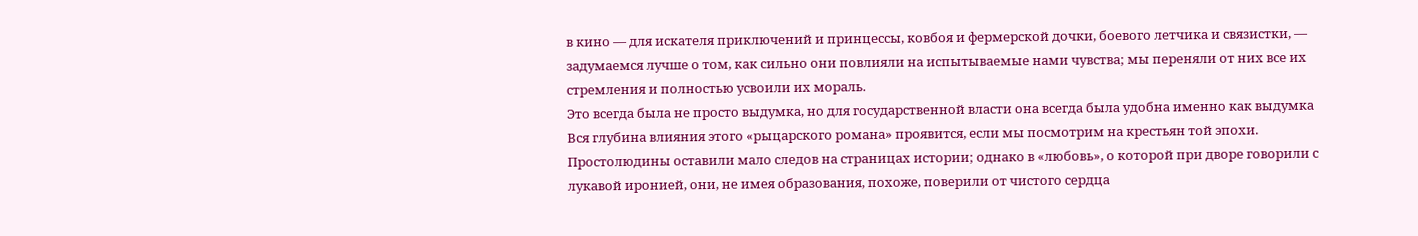в кино — для искателя приключений и принцессы, ковбоя и фермерской дочки, боевого летчика и связистки, — задумаемся лучше о том, как сильно они повлияли на испытываемые нами чувства; мы переняли от них все их стремления и полностью усвоили их мораль.
Это всегда была не просто выдумка, но для государственной власти она всегда была удобна именно как выдумка Вся глубина влияния этого «рыцарского романа» проявится, если мы посмотрим на крестьян той эпохи. Простолюдины оставили мало следов на страницах истории; однако в «любовь», о которой при дворе говорили с лукавой иронией, они, не имея образования, похоже, поверили от чистого сердца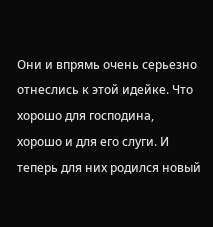Они и впрямь очень серьезно отнеслись к этой идейке. Что хорошо для господина, хорошо и для его слуги. И теперь для них родился новый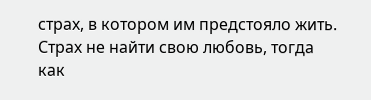страх, в котором им предстояло жить. Страх не найти свою любовь, тогда как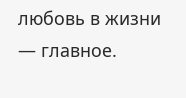любовь в жизни — главное.